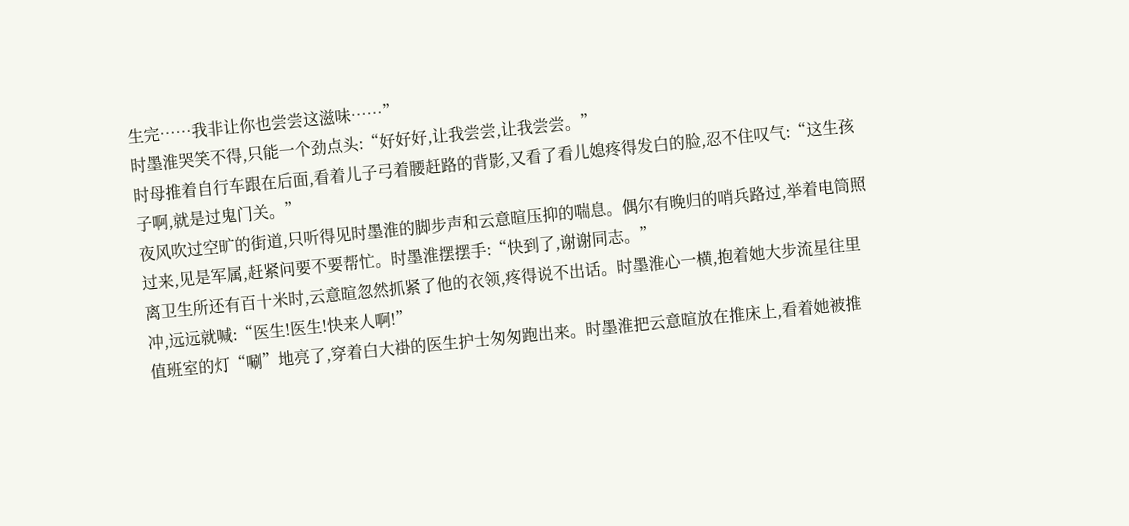生完……我非让你也尝尝这滋味……”
时墨淮哭笑不得,只能一个劲点头:“好好好,让我尝尝,让我尝尝。”
时母推着自行车跟在后面,看着儿子弓着腰赶路的背影,又看了看儿媳疼得发白的脸,忍不住叹气:“这生孩子啊,就是过鬼门关。”
夜风吹过空旷的街道,只听得见时墨淮的脚步声和云意暄压抑的喘息。偶尔有晚归的哨兵路过,举着电筒照过来,见是军属,赶紧问要不要帮忙。时墨淮摆摆手:“快到了,谢谢同志。”
离卫生所还有百十米时,云意暄忽然抓紧了他的衣领,疼得说不出话。时墨淮心一横,抱着她大步流星往里冲,远远就喊:“医生!医生!快来人啊!”
值班室的灯“唰”地亮了,穿着白大褂的医生护士匆匆跑出来。时墨淮把云意暄放在推床上,看着她被推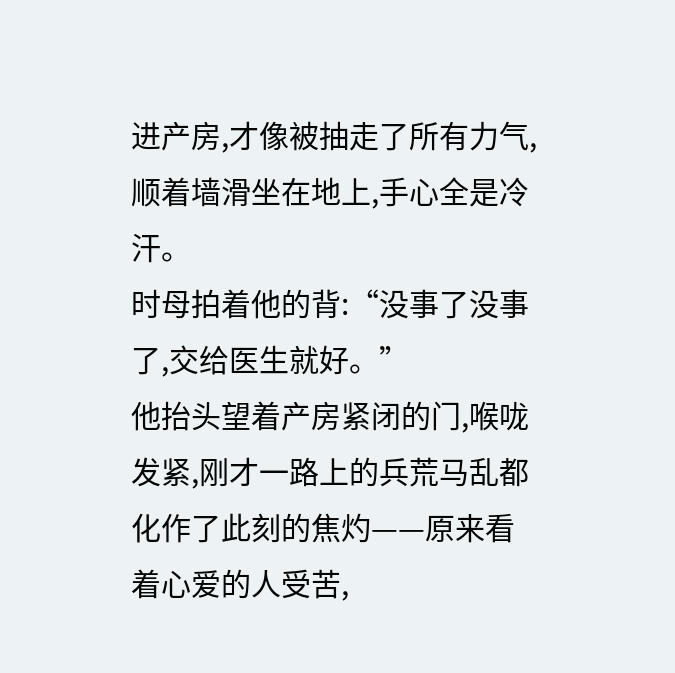进产房,才像被抽走了所有力气,顺着墙滑坐在地上,手心全是冷汗。
时母拍着他的背:“没事了没事了,交给医生就好。”
他抬头望着产房紧闭的门,喉咙发紧,刚才一路上的兵荒马乱都化作了此刻的焦灼——原来看着心爱的人受苦,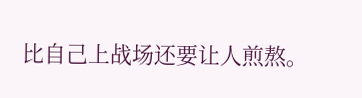比自己上战场还要让人煎熬。